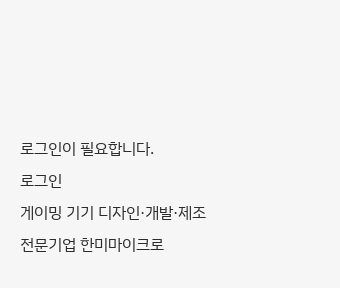로그인이 필요합니다.
로그인
게이밍 기기 디자인·개발·제조 전문기업 한미마이크로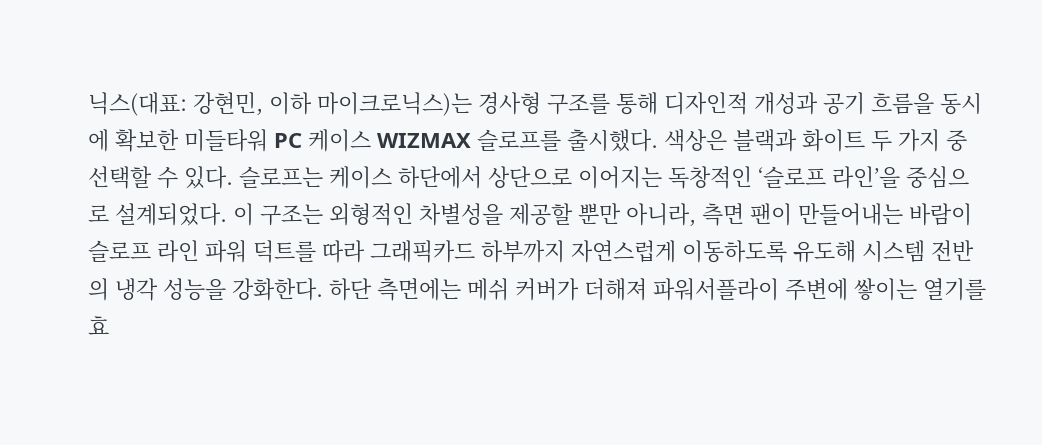닉스(대표: 강현민, 이하 마이크로닉스)는 경사형 구조를 통해 디자인적 개성과 공기 흐름을 동시에 확보한 미들타워 PC 케이스 WIZMAX 슬로프를 출시했다. 색상은 블랙과 화이트 두 가지 중 선택할 수 있다. 슬로프는 케이스 하단에서 상단으로 이어지는 독창적인 ‘슬로프 라인’을 중심으로 설계되었다. 이 구조는 외형적인 차별성을 제공할 뿐만 아니라, 측면 팬이 만들어내는 바람이 슬로프 라인 파워 덕트를 따라 그래픽카드 하부까지 자연스럽게 이동하도록 유도해 시스템 전반의 냉각 성능을 강화한다. 하단 측면에는 메쉬 커버가 더해져 파워서플라이 주변에 쌓이는 열기를 효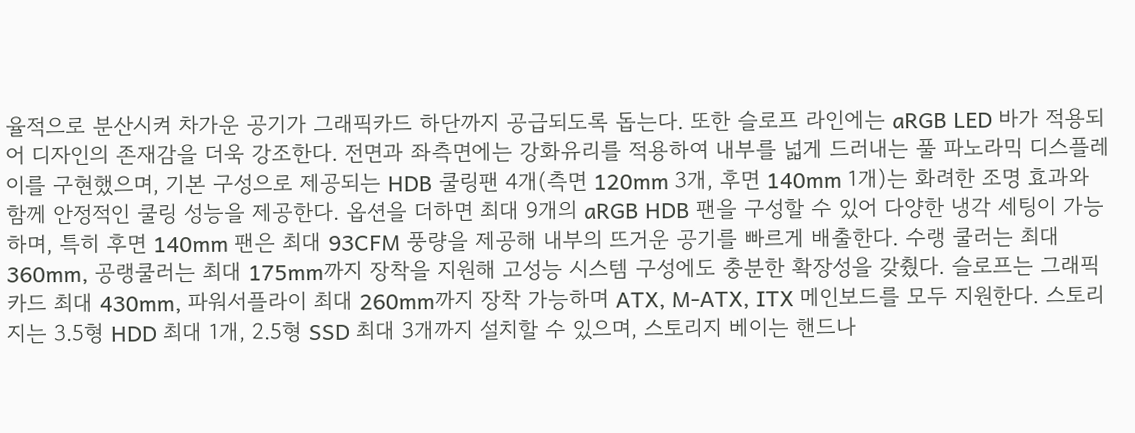율적으로 분산시켜 차가운 공기가 그래픽카드 하단까지 공급되도록 돕는다. 또한 슬로프 라인에는 aRGB LED 바가 적용되어 디자인의 존재감을 더욱 강조한다. 전면과 좌측면에는 강화유리를 적용하여 내부를 넓게 드러내는 풀 파노라믹 디스플레이를 구현했으며, 기본 구성으로 제공되는 HDB 쿨링팬 4개(측면 120mm 3개, 후면 140mm 1개)는 화려한 조명 효과와 함께 안정적인 쿨링 성능을 제공한다. 옵션을 더하면 최대 9개의 aRGB HDB 팬을 구성할 수 있어 다양한 냉각 세팅이 가능하며, 특히 후면 140mm 팬은 최대 93CFM 풍량을 제공해 내부의 뜨거운 공기를 빠르게 배출한다. 수랭 쿨러는 최대 360mm, 공랭쿨러는 최대 175mm까지 장착을 지원해 고성능 시스템 구성에도 충분한 확장성을 갖췄다. 슬로프는 그래픽카드 최대 430mm, 파워서플라이 최대 260mm까지 장착 가능하며 ATX, M-ATX, ITX 메인보드를 모두 지원한다. 스토리지는 3.5형 HDD 최대 1개, 2.5형 SSD 최대 3개까지 설치할 수 있으며, 스토리지 베이는 핸드나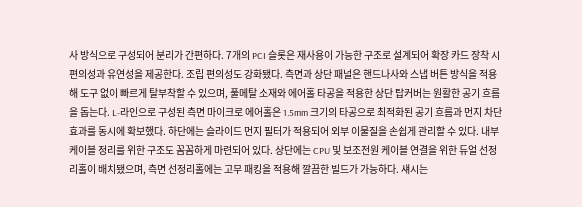사 방식으로 구성되어 분리가 간편하다. 7개의 PCI 슬롯은 재사용이 가능한 구조로 설계되어 확장 카드 장착 시 편의성과 유연성을 제공한다. 조립 편의성도 강화됐다. 측면과 상단 패널은 핸드나사와 스냅 버튼 방식을 적용해 도구 없이 빠르게 탈부착할 수 있으며, 풀메탈 소재와 에어홀 타공을 적용한 상단 탑커버는 원활한 공기 흐름을 돕는다. L-라인으로 구성된 측면 마이크로 에어홀은 1.5mm 크기의 타공으로 최적화된 공기 흐름과 먼지 차단 효과를 동시에 확보했다. 하단에는 슬라이드 먼지 필터가 적용되어 외부 이물질을 손쉽게 관리할 수 있다. 내부 케이블 정리를 위한 구조도 꼼꼼하게 마련되어 있다. 상단에는 CPU 및 보조전원 케이블 연결을 위한 듀얼 선정리홀이 배치됐으며, 측면 선정리홀에는 고무 패킹을 적용해 깔끔한 빌드가 가능하다. 섀시는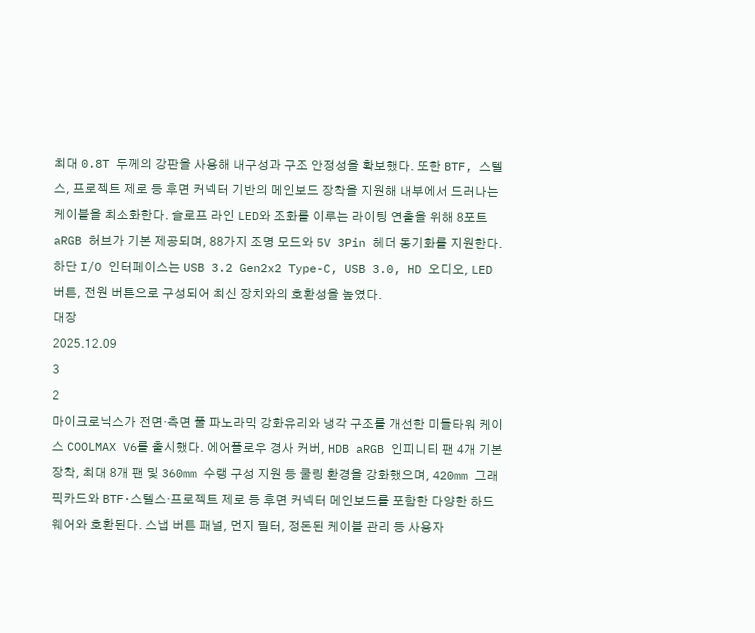최대 0.8T 두께의 강판을 사용해 내구성과 구조 안정성을 확보했다. 또한 BTF, 스텔스, 프로젝트 제로 등 후면 커넥터 기반의 메인보드 장착을 지원해 내부에서 드러나는 케이블을 최소화한다. 슬로프 라인 LED와 조화를 이루는 라이팅 연출을 위해 8포트 aRGB 허브가 기본 제공되며, 88가지 조명 모드와 5V 3Pin 헤더 동기화를 지원한다. 하단 I/O 인터페이스는 USB 3.2 Gen2x2 Type-C, USB 3.0, HD 오디오, LED 버튼, 전원 버튼으로 구성되어 최신 장치와의 호환성을 높였다.
대장
2025.12.09
3
2
마이크로닉스가 전면·측면 풀 파노라믹 강화유리와 냉각 구조를 개선한 미들타워 케이스 COOLMAX V6를 출시했다. 에어플로우 경사 커버, HDB aRGB 인피니티 팬 4개 기본 장착, 최대 8개 팬 및 360mm 수랭 구성 지원 등 쿨링 환경을 강화했으며, 420mm 그래픽카드와 BTF·스텔스·프로젝트 제로 등 후면 커넥터 메인보드를 포함한 다양한 하드웨어와 호환된다. 스냅 버튼 패널, 먼지 필터, 정돈된 케이블 관리 등 사용자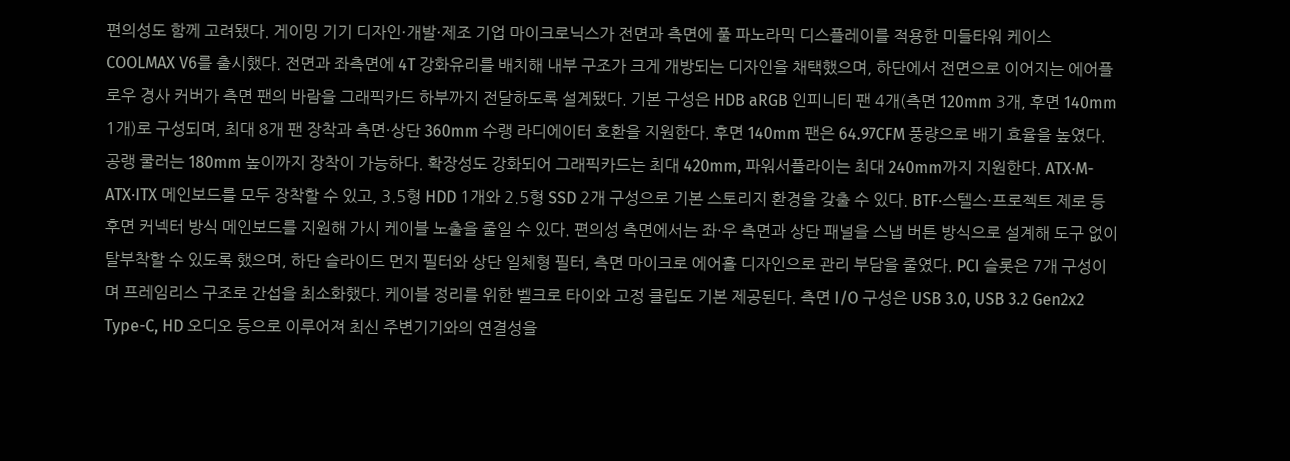편의성도 함께 고려됐다. 게이밍 기기 디자인·개발·제조 기업 마이크로닉스가 전면과 측면에 풀 파노라믹 디스플레이를 적용한 미들타워 케이스 COOLMAX V6를 출시했다. 전면과 좌측면에 4T 강화유리를 배치해 내부 구조가 크게 개방되는 디자인을 채택했으며, 하단에서 전면으로 이어지는 에어플로우 경사 커버가 측면 팬의 바람을 그래픽카드 하부까지 전달하도록 설계됐다. 기본 구성은 HDB aRGB 인피니티 팬 4개(측면 120mm 3개, 후면 140mm 1개)로 구성되며, 최대 8개 팬 장착과 측면·상단 360mm 수랭 라디에이터 호환을 지원한다. 후면 140mm 팬은 64.97CFM 풍량으로 배기 효율을 높였다. 공랭 쿨러는 180mm 높이까지 장착이 가능하다. 확장성도 강화되어 그래픽카드는 최대 420mm, 파워서플라이는 최대 240mm까지 지원한다. ATX·M-ATX·ITX 메인보드를 모두 장착할 수 있고, 3.5형 HDD 1개와 2.5형 SSD 2개 구성으로 기본 스토리지 환경을 갖출 수 있다. BTF·스텔스·프로젝트 제로 등 후면 커넥터 방식 메인보드를 지원해 가시 케이블 노출을 줄일 수 있다. 편의성 측면에서는 좌·우 측면과 상단 패널을 스냅 버튼 방식으로 설계해 도구 없이 탈부착할 수 있도록 했으며, 하단 슬라이드 먼지 필터와 상단 일체형 필터, 측면 마이크로 에어홀 디자인으로 관리 부담을 줄였다. PCI 슬롯은 7개 구성이며 프레임리스 구조로 간섭을 최소화했다. 케이블 정리를 위한 벨크로 타이와 고정 클립도 기본 제공된다. 측면 I/O 구성은 USB 3.0, USB 3.2 Gen2x2 Type-C, HD 오디오 등으로 이루어져 최신 주변기기와의 연결성을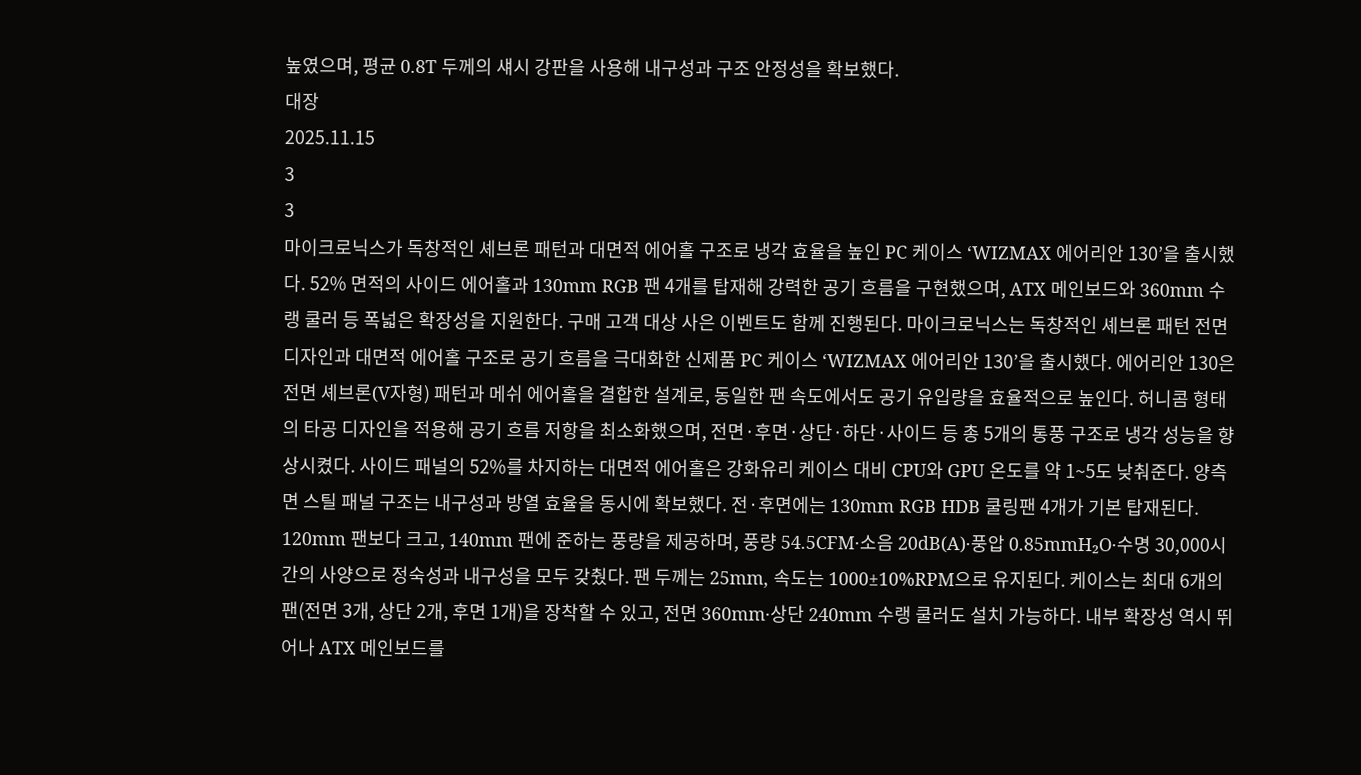높였으며, 평균 0.8T 두께의 섀시 강판을 사용해 내구성과 구조 안정성을 확보했다.
대장
2025.11.15
3
3
마이크로닉스가 독창적인 셰브론 패턴과 대면적 에어홀 구조로 냉각 효율을 높인 PC 케이스 ‘WIZMAX 에어리안 130’을 출시했다. 52% 면적의 사이드 에어홀과 130mm RGB 팬 4개를 탑재해 강력한 공기 흐름을 구현했으며, ATX 메인보드와 360mm 수랭 쿨러 등 폭넓은 확장성을 지원한다. 구매 고객 대상 사은 이벤트도 함께 진행된다. 마이크로닉스는 독창적인 셰브론 패턴 전면 디자인과 대면적 에어홀 구조로 공기 흐름을 극대화한 신제품 PC 케이스 ‘WIZMAX 에어리안 130’을 출시했다. 에어리안 130은 전면 셰브론(V자형) 패턴과 메쉬 에어홀을 결합한 설계로, 동일한 팬 속도에서도 공기 유입량을 효율적으로 높인다. 허니콤 형태의 타공 디자인을 적용해 공기 흐름 저항을 최소화했으며, 전면·후면·상단·하단·사이드 등 총 5개의 통풍 구조로 냉각 성능을 향상시켰다. 사이드 패널의 52%를 차지하는 대면적 에어홀은 강화유리 케이스 대비 CPU와 GPU 온도를 약 1~5도 낮춰준다. 양측면 스틸 패널 구조는 내구성과 방열 효율을 동시에 확보했다. 전·후면에는 130mm RGB HDB 쿨링팬 4개가 기본 탑재된다. 120mm 팬보다 크고, 140mm 팬에 준하는 풍량을 제공하며, 풍량 54.5CFM·소음 20dB(A)·풍압 0.85mmH₂O·수명 30,000시간의 사양으로 정숙성과 내구성을 모두 갖췄다. 팬 두께는 25mm, 속도는 1000±10%RPM으로 유지된다. 케이스는 최대 6개의 팬(전면 3개, 상단 2개, 후면 1개)을 장착할 수 있고, 전면 360mm·상단 240mm 수랭 쿨러도 설치 가능하다. 내부 확장성 역시 뛰어나 ATX 메인보드를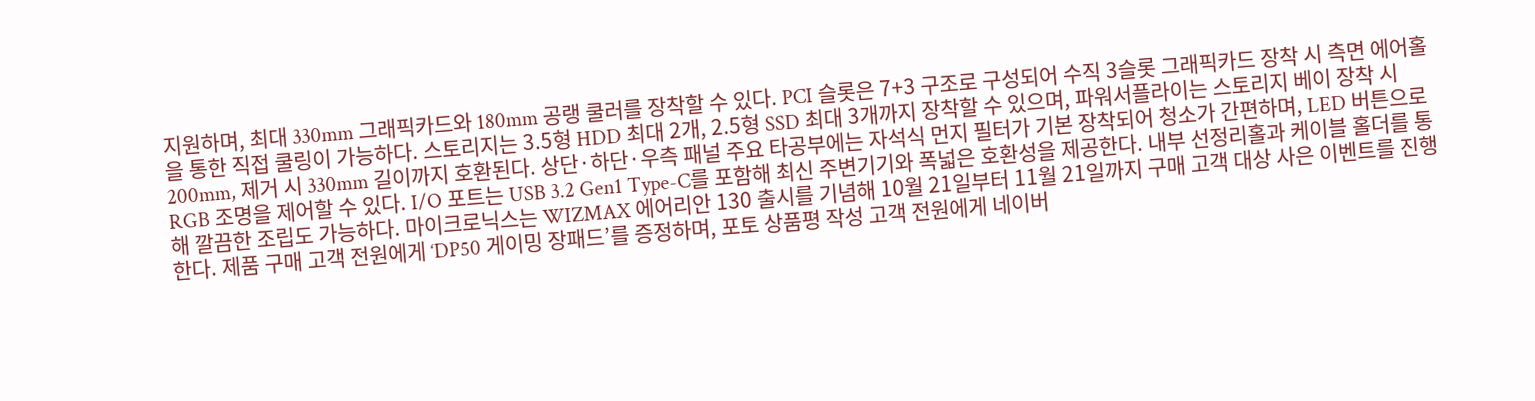지원하며, 최대 330mm 그래픽카드와 180mm 공랭 쿨러를 장착할 수 있다. PCI 슬롯은 7+3 구조로 구성되어 수직 3슬롯 그래픽카드 장착 시 측면 에어홀을 통한 직접 쿨링이 가능하다. 스토리지는 3.5형 HDD 최대 2개, 2.5형 SSD 최대 3개까지 장착할 수 있으며, 파워서플라이는 스토리지 베이 장착 시 200mm, 제거 시 330mm 길이까지 호환된다. 상단·하단·우측 패널 주요 타공부에는 자석식 먼지 필터가 기본 장착되어 청소가 간편하며, LED 버튼으로 RGB 조명을 제어할 수 있다. I/O 포트는 USB 3.2 Gen1 Type-C를 포함해 최신 주변기기와 폭넓은 호환성을 제공한다. 내부 선정리홀과 케이블 홀더를 통해 깔끔한 조립도 가능하다. 마이크로닉스는 WIZMAX 에어리안 130 출시를 기념해 10월 21일부터 11월 21일까지 구매 고객 대상 사은 이벤트를 진행한다. 제품 구매 고객 전원에게 ‘DP50 게이밍 장패드’를 증정하며, 포토 상품평 작성 고객 전원에게 네이버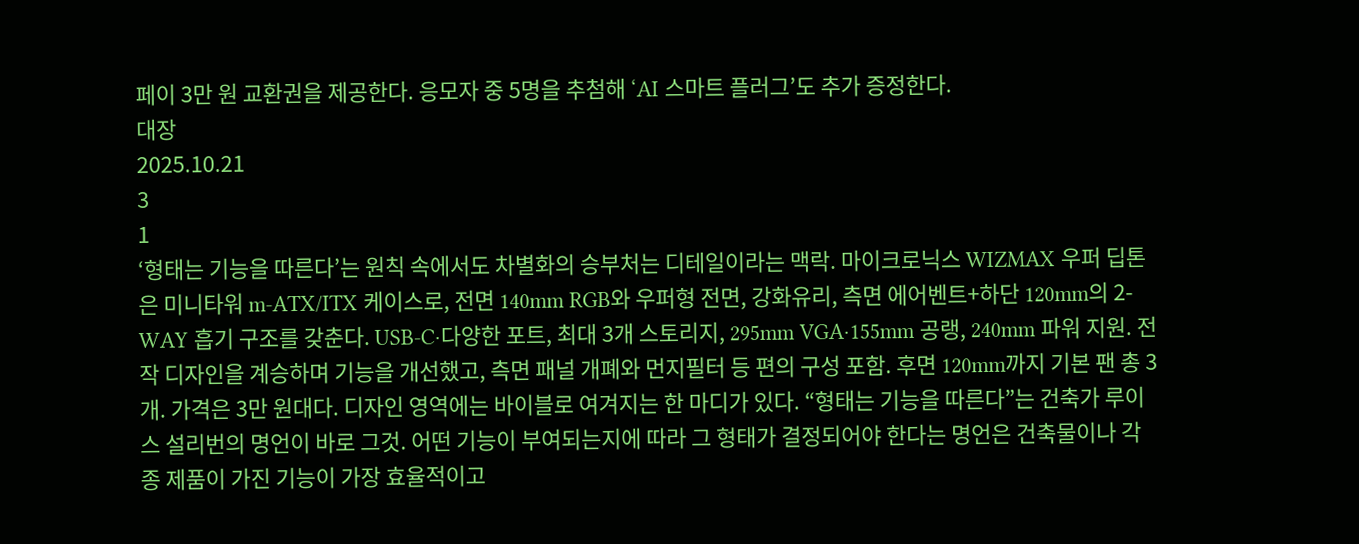페이 3만 원 교환권을 제공한다. 응모자 중 5명을 추첨해 ‘AI 스마트 플러그’도 추가 증정한다.
대장
2025.10.21
3
1
‘형태는 기능을 따른다’는 원칙 속에서도 차별화의 승부처는 디테일이라는 맥락. 마이크로닉스 WIZMAX 우퍼 딥톤은 미니타워 m-ATX/ITX 케이스로, 전면 140mm RGB와 우퍼형 전면, 강화유리, 측면 에어벤트+하단 120mm의 2-WAY 흡기 구조를 갖춘다. USB-C·다양한 포트, 최대 3개 스토리지, 295mm VGA·155mm 공랭, 240mm 파워 지원. 전작 디자인을 계승하며 기능을 개선했고, 측면 패널 개폐와 먼지필터 등 편의 구성 포함. 후면 120mm까지 기본 팬 총 3개. 가격은 3만 원대다. 디자인 영역에는 바이블로 여겨지는 한 마디가 있다. “형태는 기능을 따른다”는 건축가 루이스 설리번의 명언이 바로 그것. 어떤 기능이 부여되는지에 따라 그 형태가 결정되어야 한다는 명언은 건축물이나 각종 제품이 가진 기능이 가장 효율적이고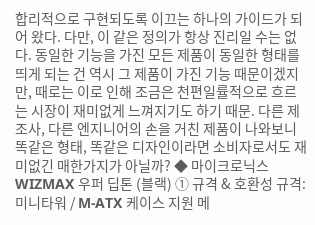합리적으로 구현되도록 이끄는 하나의 가이드가 되어 왔다. 다만, 이 같은 정의가 항상 진리일 수는 없다. 동일한 기능을 가진 모든 제품이 동일한 형태를 띄게 되는 건 역시 그 제품이 가진 기능 때문이겠지만, 때로는 이로 인해 조금은 천편일률적으로 흐르는 시장이 재미없게 느껴지기도 하기 때문. 다른 제조사, 다른 엔지니어의 손을 거친 제품이 나와보니 똑같은 형태, 똑같은 디자인이라면 소비자로서도 재미없긴 매한가지가 아닐까? ◆ 마이크로닉스 WIZMAX 우퍼 딥톤 (블랙) ① 규격 & 호환성 규격: 미니타워 / M-ATX 케이스 지원 메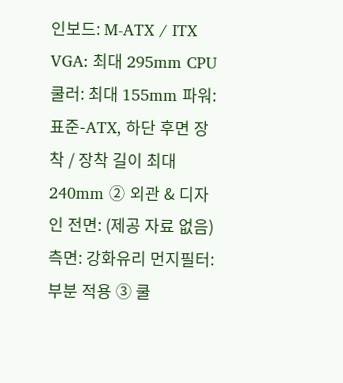인보드: M-ATX / ITX VGA: 최대 295mm CPU 쿨러: 최대 155mm 파워: 표준-ATX, 하단 후면 장착 / 장착 길이 최대 240mm ② 외관 & 디자인 전면: (제공 자료 없음) 측면: 강화유리 먼지필터: 부분 적용 ③ 쿨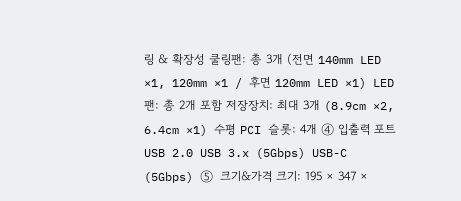링 & 확장성 쿨링팬: 총 3개 (전면 140mm LED ×1, 120mm ×1 / 후면 120mm LED ×1) LED 팬: 총 2개 포함 저장장치: 최대 3개 (8.9cm ×2, 6.4cm ×1) 수평 PCI 슬롯: 4개 ④ 입출력 포트 USB 2.0 USB 3.x (5Gbps) USB-C (5Gbps) ⑤ 크기&가격 크기: 195 × 347 ×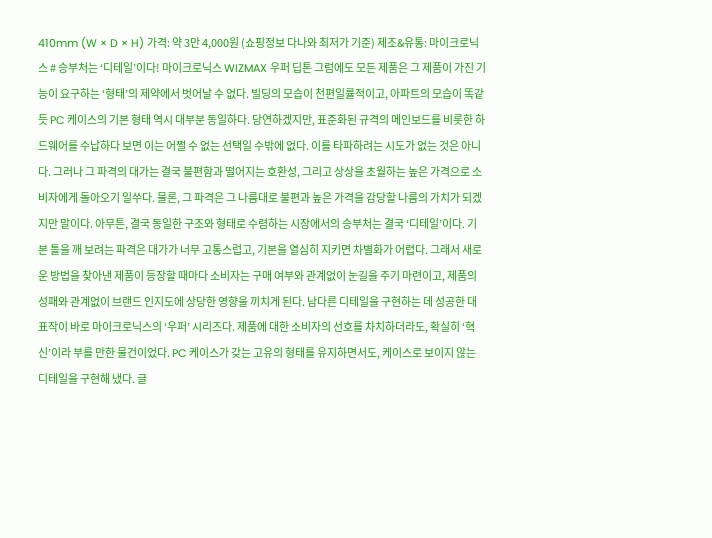410mm (W × D × H) 가격: 약 3만 4,000원 (쇼핑정보 다나와 최저가 기준) 제조&유통: 마이크로닉스 # 승부처는 ‘디테일’이다! 마이크로닉스 WIZMAX 우퍼 딥톤 그럼에도 모든 제품은 그 제품이 가진 기능이 요구하는 ‘형태’의 제약에서 벗어날 수 없다. 빌딩의 모습이 천편일률적이고, 아파트의 모습이 똑같듯 PC 케이스의 기본 형태 역시 대부분 동일하다. 당연하겠지만, 표준화된 규격의 메인보드를 비롯한 하드웨어를 수납하다 보면 이는 어쩔 수 없는 선택일 수밖에 없다. 이를 타파하려는 시도가 없는 것은 아니다. 그러나 그 파격의 대가는 결국 불편함과 떨어지는 호환성, 그리고 상상을 초월하는 높은 가격으로 소비자에게 돌아오기 일쑤다. 물론, 그 파격은 그 나름대로 불편과 높은 가격을 감당할 나름의 가치가 되겠지만 말이다. 아무튼, 결국 동일한 구조와 형태로 수렴하는 시장에서의 승부처는 결국 ‘디테일’이다. 기본 틀을 깨 보려는 파격은 대가가 너무 고통스럽고, 기본을 열심히 지키면 차별화가 어렵다. 그래서 새로운 방법을 찾아낸 제품이 등장할 때마다 소비자는 구매 여부와 관계없이 눈길을 주기 마련이고, 제품의 성패와 관계없이 브랜드 인지도에 상당한 영향을 끼치게 된다. 남다른 디테일을 구현하는 데 성공한 대표작이 바로 마이크로닉스의 ‘우퍼’ 시리즈다. 제품에 대한 소비자의 선호를 차치하더라도, 확실히 ‘혁신’이라 부를 만한 물건이었다. PC 케이스가 갖는 고유의 형태를 유지하면서도, 케이스로 보이지 않는 디테일을 구현해 냈다. 글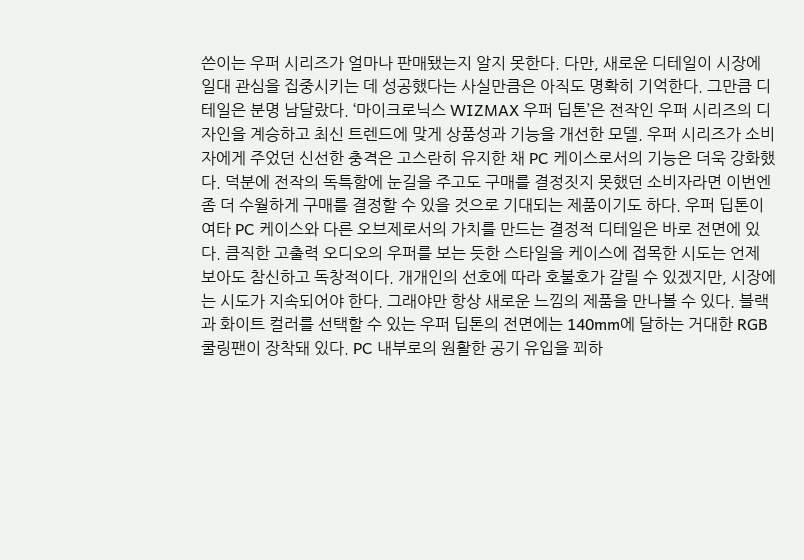쓴이는 우퍼 시리즈가 얼마나 판매됐는지 알지 못한다. 다만, 새로운 디테일이 시장에 일대 관심을 집중시키는 데 성공했다는 사실만큼은 아직도 명확히 기억한다. 그만큼 디테일은 분명 남달랐다. ‘마이크로닉스 WIZMAX 우퍼 딥톤’은 전작인 우퍼 시리즈의 디자인을 계승하고 최신 트렌드에 맞게 상품성과 기능을 개선한 모델. 우퍼 시리즈가 소비자에게 주었던 신선한 충격은 고스란히 유지한 채 PC 케이스로서의 기능은 더욱 강화했다. 덕분에 전작의 독특함에 눈길을 주고도 구매를 결정짓지 못했던 소비자라면 이번엔 좀 더 수월하게 구매를 결정할 수 있을 것으로 기대되는 제품이기도 하다. 우퍼 딥톤이 여타 PC 케이스와 다른 오브제로서의 가치를 만드는 결정적 디테일은 바로 전면에 있다. 큼직한 고출력 오디오의 우퍼를 보는 듯한 스타일을 케이스에 접목한 시도는 언제 보아도 참신하고 독창적이다. 개개인의 선호에 따라 호불호가 갈릴 수 있겠지만, 시장에는 시도가 지속되어야 한다. 그래야만 항상 새로운 느낌의 제품을 만나볼 수 있다. 블랙과 화이트 컬러를 선택할 수 있는 우퍼 딥톤의 전면에는 140mm에 달하는 거대한 RGB 쿨링팬이 장착돼 있다. PC 내부로의 원활한 공기 유입을 꾀하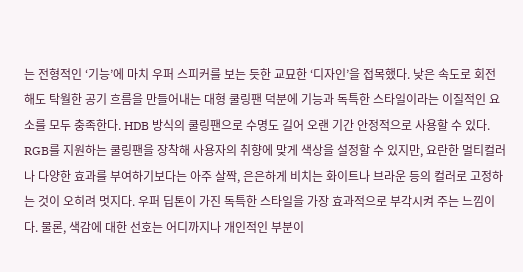는 전형적인 ‘기능’에 마치 우퍼 스피커를 보는 듯한 교묘한 ‘디자인’을 접목했다. 낮은 속도로 회전해도 탁월한 공기 흐름을 만들어내는 대형 쿨링팬 덕분에 기능과 독특한 스타일이라는 이질적인 요소를 모두 충족한다. HDB 방식의 쿨링팬으로 수명도 길어 오랜 기간 안정적으로 사용할 수 있다. RGB를 지원하는 쿨링팬을 장착해 사용자의 취향에 맞게 색상을 설정할 수 있지만, 요란한 멀티컬러나 다양한 효과를 부여하기보다는 아주 살짝, 은은하게 비치는 화이트나 브라운 등의 컬러로 고정하는 것이 오히려 멋지다. 우퍼 딥톤이 가진 독특한 스타일을 가장 효과적으로 부각시켜 주는 느낌이다. 물론, 색감에 대한 선호는 어디까지나 개인적인 부분이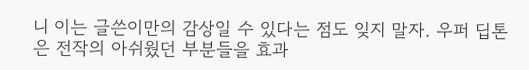니 이는 글쓴이만의 감상일 수 있다는 점도 잊지 말자. 우퍼 딥톤은 전작의 아쉬웠던 부분들을 효과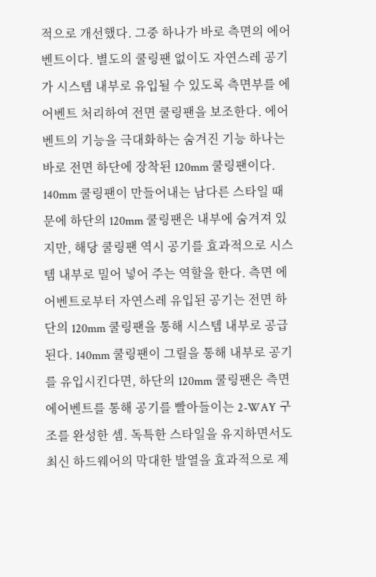적으로 개선했다. 그중 하나가 바로 측면의 에어벤트이다. 별도의 쿨링팬 없이도 자연스레 공기가 시스템 내부로 유입될 수 있도록 측면부를 에어벤트 처리하여 전면 쿨링팬을 보조한다. 에어벤트의 기능을 극대화하는 숨겨진 기능 하나는 바로 전면 하단에 장착된 120mm 쿨링팬이다. 140mm 쿨링팬이 만들어내는 남다른 스타일 때문에 하단의 120mm 쿨링팬은 내부에 숨겨져 있지만, 해당 쿨링팬 역시 공기를 효과적으로 시스템 내부로 밀어 넣어 주는 역할을 한다. 측면 에어벤트로부터 자연스레 유입된 공기는 전면 하단의 120mm 쿨링팬을 통해 시스템 내부로 공급된다. 140mm 쿨링팬이 그릴을 통해 내부로 공기를 유입시킨다면, 하단의 120mm 쿨링팬은 측면 에어벤트를 통해 공기를 빨아들이는 2-WAY 구조를 완성한 셈. 독특한 스타일을 유지하면서도 최신 하드웨어의 막대한 발열을 효과적으로 제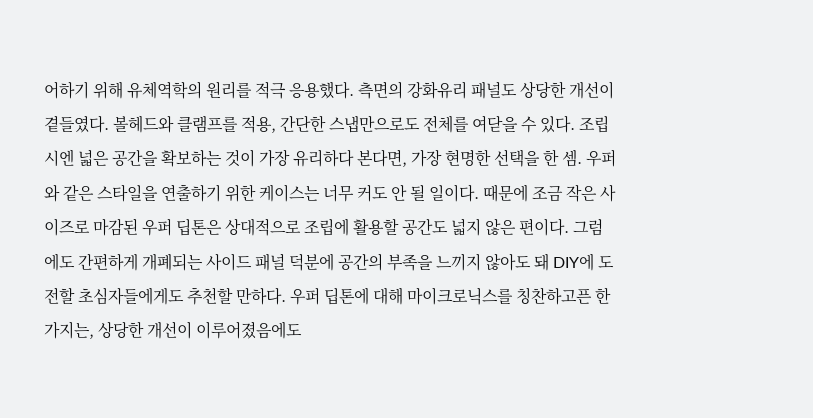어하기 위해 유체역학의 원리를 적극 응용했다. 측면의 강화유리 패널도 상당한 개선이 곁들였다. 볼헤드와 클램프를 적용, 간단한 스냅만으로도 전체를 여닫을 수 있다. 조립 시엔 넓은 공간을 확보하는 것이 가장 유리하다 본다면, 가장 현명한 선택을 한 셈. 우퍼와 같은 스타일을 연출하기 위한 케이스는 너무 커도 안 될 일이다. 때문에 조금 작은 사이즈로 마감된 우퍼 딥톤은 상대적으로 조립에 활용할 공간도 넓지 않은 편이다. 그럼에도 간편하게 개폐되는 사이드 패널 덕분에 공간의 부족을 느끼지 않아도 돼 DIY에 도전할 초심자들에게도 추천할 만하다. 우퍼 딥톤에 대해 마이크로닉스를 칭찬하고픈 한 가지는, 상당한 개선이 이루어졌음에도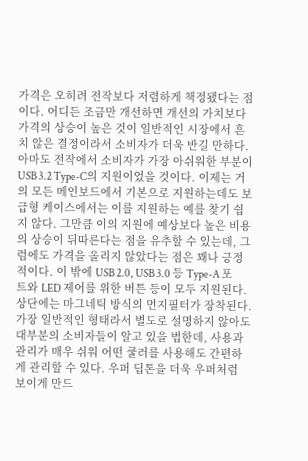가격은 오히려 전작보다 저렴하게 책정됐다는 점이다. 어디든 조금만 개선하면 개선의 가치보다 가격의 상승이 높은 것이 일반적인 시장에서 흔치 않은 결정이라서 소비자가 더욱 반길 만하다. 아마도 전작에서 소비자가 가장 아쉬워한 부분이 USB 3.2 Type-C의 지원이었을 것이다. 이제는 거의 모든 메인보드에서 기본으로 지원하는데도 보급형 케이스에서는 이를 지원하는 예를 찾기 쉽지 않다. 그만큼 이의 지원에 예상보다 높은 비용의 상승이 뒤따른다는 점을 유추할 수 있는데, 그럼에도 가격을 올리지 않았다는 점은 꽤나 긍정적이다. 이 밖에 USB 2.0, USB 3.0 등 Type-A 포트와 LED 제어를 위한 버튼 등이 모두 지원된다. 상단에는 마그네틱 방식의 먼지필터가 장착된다. 가장 일반적인 형태라서 별도로 설명하지 않아도 대부분의 소비자들이 알고 있을 법한데, 사용과 관리가 매우 쉬워 어떤 쿨러를 사용해도 간편하게 관리할 수 있다. 우퍼 딥톤을 더욱 우퍼처럼 보이게 만드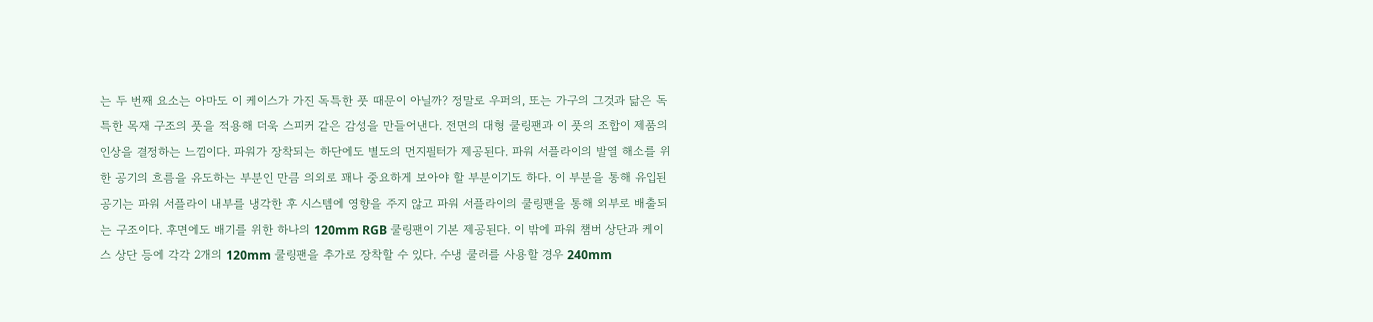는 두 번째 요소는 아마도 이 케이스가 가진 독특한 풋 때문이 아닐까? 정말로 우퍼의, 또는 가구의 그것과 닮은 독특한 목재 구조의 풋을 적용해 더욱 스피커 같은 감성을 만들어낸다. 전면의 대형 쿨링팬과 이 풋의 조합이 제품의 인상을 결정하는 느낌이다. 파워가 장착되는 하단에도 별도의 먼지필터가 제공된다. 파워 서플라이의 발열 해소를 위한 공기의 흐름을 유도하는 부분인 만큼 의외로 꽤나 중요하게 보아야 할 부분이기도 하다. 이 부분을 통해 유입된 공기는 파워 서플라이 내부를 냉각한 후 시스템에 영향을 주지 않고 파워 서플라이의 쿨링팬을 통해 외부로 배출되는 구조이다. 후면에도 배기를 위한 하나의 120mm RGB 쿨링팬이 기본 제공된다. 이 밖에 파워 챔버 상단과 케이스 상단 등에 각각 2개의 120mm 쿨링팬을 추가로 장착할 수 있다. 수냉 쿨러를 사용할 경우 240mm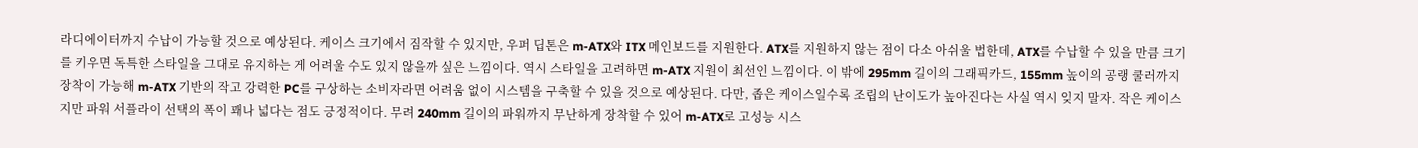라디에이터까지 수납이 가능할 것으로 예상된다. 케이스 크기에서 짐작할 수 있지만, 우퍼 딥톤은 m-ATX와 ITX 메인보드를 지원한다. ATX를 지원하지 않는 점이 다소 아쉬울 법한데, ATX를 수납할 수 있을 만큼 크기를 키우면 독특한 스타일을 그대로 유지하는 게 어려울 수도 있지 않을까 싶은 느낌이다. 역시 스타일을 고려하면 m-ATX 지원이 최선인 느낌이다. 이 밖에 295mm 길이의 그래픽카드, 155mm 높이의 공랭 쿨러까지 장착이 가능해 m-ATX 기반의 작고 강력한 PC를 구상하는 소비자라면 어려움 없이 시스템을 구축할 수 있을 것으로 예상된다. 다만, 좁은 케이스일수록 조립의 난이도가 높아진다는 사실 역시 잊지 말자. 작은 케이스지만 파워 서플라이 선택의 폭이 꽤나 넓다는 점도 긍정적이다. 무려 240mm 길이의 파워까지 무난하게 장착할 수 있어 m-ATX로 고성능 시스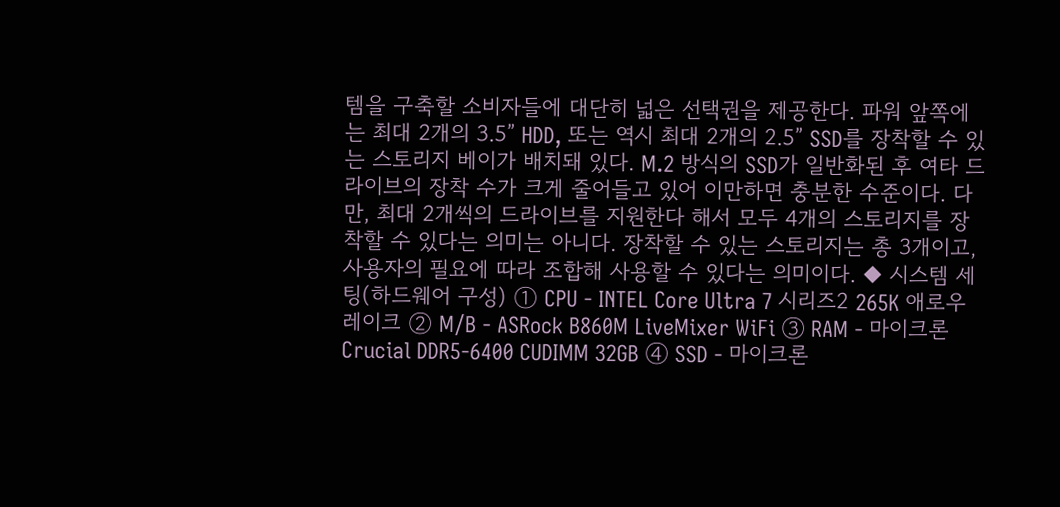템을 구축할 소비자들에 대단히 넓은 선택권을 제공한다. 파워 앞쪽에는 최대 2개의 3.5” HDD, 또는 역시 최대 2개의 2.5” SSD를 장착할 수 있는 스토리지 베이가 배치돼 있다. M.2 방식의 SSD가 일반화된 후 여타 드라이브의 장착 수가 크게 줄어들고 있어 이만하면 충분한 수준이다. 다만, 최대 2개씩의 드라이브를 지원한다 해서 모두 4개의 스토리지를 장착할 수 있다는 의미는 아니다. 장착할 수 있는 스토리지는 총 3개이고, 사용자의 필요에 따라 조합해 사용할 수 있다는 의미이다. ◆ 시스템 세팅(하드웨어 구성) ① CPU - INTEL Core Ultra 7 시리즈2 265K 애로우레이크 ② M/B - ASRock B860M LiveMixer WiFi ③ RAM - 마이크론 Crucial DDR5-6400 CUDIMM 32GB ④ SSD - 마이크론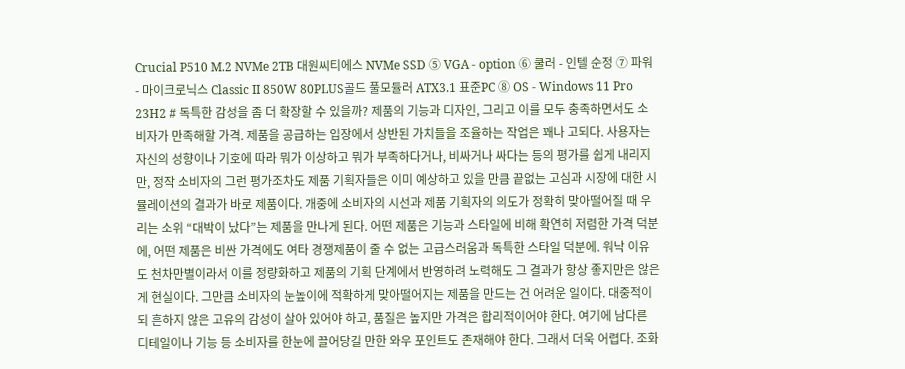Crucial P510 M.2 NVMe 2TB 대원씨티에스 NVMe SSD ⑤ VGA - option ⑥ 쿨러 - 인텔 순정 ⑦ 파워 - 마이크로닉스 Classic II 850W 80PLUS골드 풀모듈러 ATX3.1 표준PC ⑧ OS - Windows 11 Pro 23H2 # 독특한 감성을 좀 더 확장할 수 있을까? 제품의 기능과 디자인, 그리고 이를 모두 충족하면서도 소비자가 만족해할 가격. 제품을 공급하는 입장에서 상반된 가치들을 조율하는 작업은 꽤나 고되다. 사용자는 자신의 성향이나 기호에 따라 뭐가 이상하고 뭐가 부족하다거나, 비싸거나 싸다는 등의 평가를 쉽게 내리지만, 정작 소비자의 그런 평가조차도 제품 기획자들은 이미 예상하고 있을 만큼 끝없는 고심과 시장에 대한 시뮬레이션의 결과가 바로 제품이다. 개중에 소비자의 시선과 제품 기획자의 의도가 정확히 맞아떨어질 때 우리는 소위 “대박이 났다”는 제품을 만나게 된다. 어떤 제품은 기능과 스타일에 비해 확연히 저렴한 가격 덕분에, 어떤 제품은 비싼 가격에도 여타 경쟁제품이 줄 수 없는 고급스러움과 독특한 스타일 덕분에. 워낙 이유도 천차만별이라서 이를 정량화하고 제품의 기획 단계에서 반영하려 노력해도 그 결과가 항상 좋지만은 않은 게 현실이다. 그만큼 소비자의 눈높이에 적확하게 맞아떨어지는 제품을 만드는 건 어려운 일이다. 대중적이되 흔하지 않은 고유의 감성이 살아 있어야 하고, 품질은 높지만 가격은 합리적이어야 한다. 여기에 남다른 디테일이나 기능 등 소비자를 한눈에 끌어당길 만한 와우 포인트도 존재해야 한다. 그래서 더욱 어렵다. 조화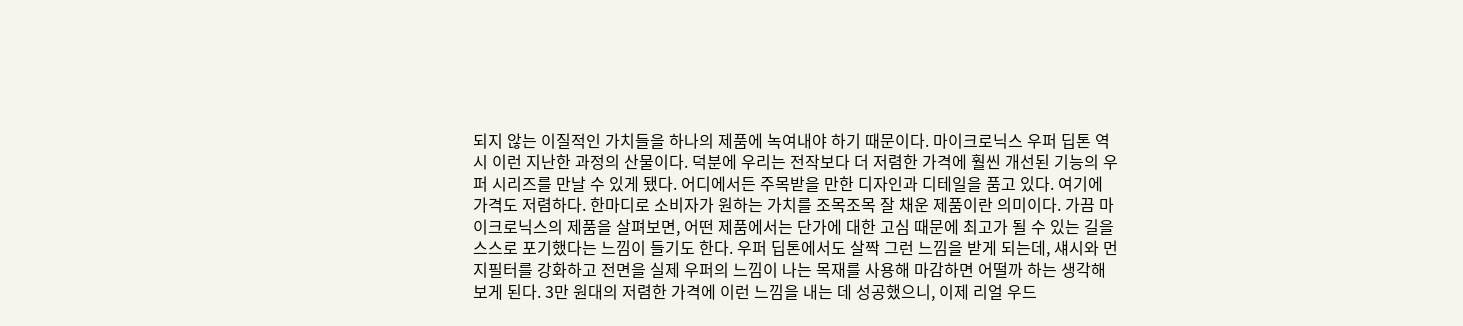되지 않는 이질적인 가치들을 하나의 제품에 녹여내야 하기 때문이다. 마이크로닉스 우퍼 딥톤 역시 이런 지난한 과정의 산물이다. 덕분에 우리는 전작보다 더 저렴한 가격에 훨씬 개선된 기능의 우퍼 시리즈를 만날 수 있게 됐다. 어디에서든 주목받을 만한 디자인과 디테일을 품고 있다. 여기에 가격도 저렴하다. 한마디로 소비자가 원하는 가치를 조목조목 잘 채운 제품이란 의미이다. 가끔 마이크로닉스의 제품을 살펴보면, 어떤 제품에서는 단가에 대한 고심 때문에 최고가 될 수 있는 길을 스스로 포기했다는 느낌이 들기도 한다. 우퍼 딥톤에서도 살짝 그런 느낌을 받게 되는데, 섀시와 먼지필터를 강화하고 전면을 실제 우퍼의 느낌이 나는 목재를 사용해 마감하면 어떨까 하는 생각해 보게 된다. 3만 원대의 저렴한 가격에 이런 느낌을 내는 데 성공했으니, 이제 리얼 우드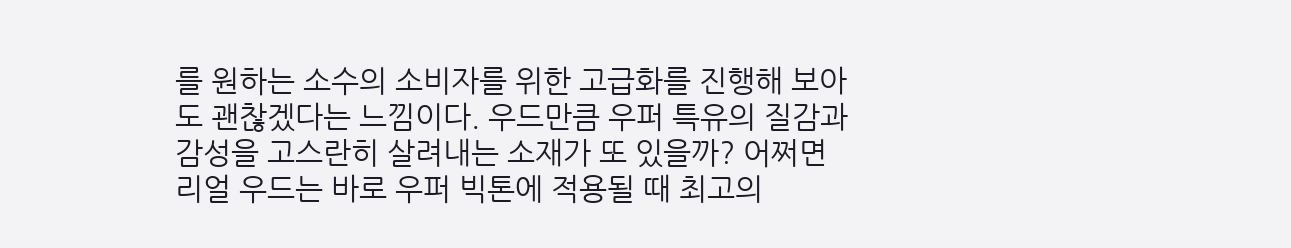를 원하는 소수의 소비자를 위한 고급화를 진행해 보아도 괜찮겠다는 느낌이다. 우드만큼 우퍼 특유의 질감과 감성을 고스란히 살려내는 소재가 또 있을까? 어쩌면 리얼 우드는 바로 우퍼 빅톤에 적용될 때 최고의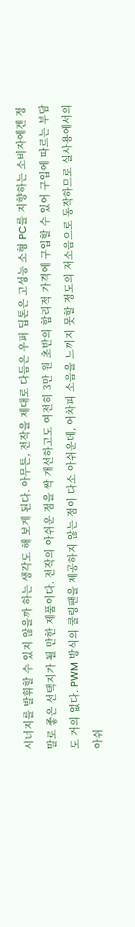시너지를 발휘할 수 있지 않을까 하는 생각도 해 보게 된다. 아무튼, 전작을 제대로 다듬은 우퍼 딥톤은 고성능 소형 PC를 지향하는 소비자에겐 정말로 좋은 선택지가 될 만한 제품이다. 전작의 아쉬운 점을 싹 개선하고도 여전히 3만 원 초반의 합리적 가격에 구입할 수 있어 구입에 따르는 부담도 거의 없다. PWM 방식의 쿨링팬을 제공하지 않는 점이 다소 아쉬운데, 어차피 소음을 느끼지 못할 정도의 저소음으로 동작하므로 실사용에서의 아쉬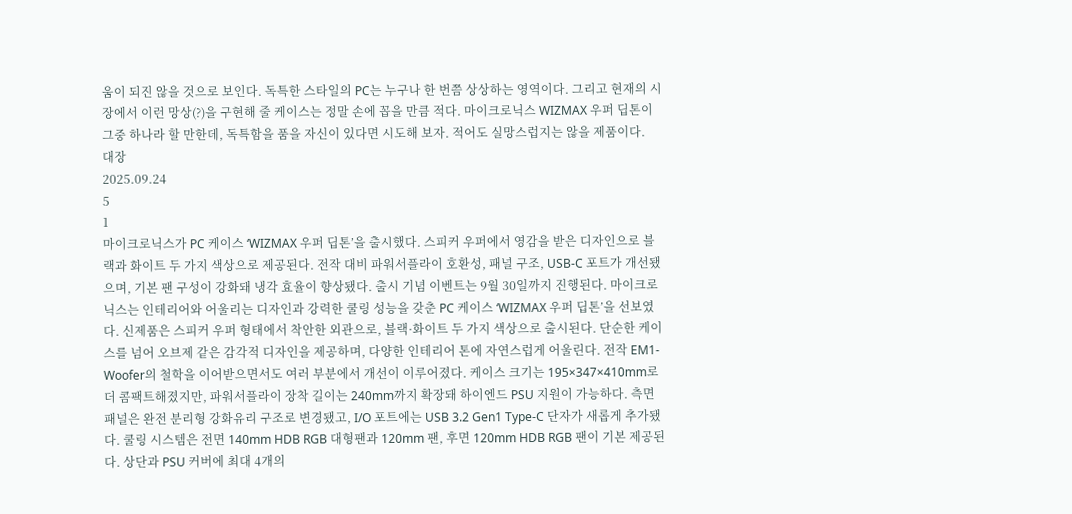움이 되진 않을 것으로 보인다. 독특한 스타일의 PC는 누구나 한 번쯤 상상하는 영역이다. 그리고 현재의 시장에서 이런 망상(?)을 구현해 줄 케이스는 정말 손에 꼽을 만큼 적다. 마이크로닉스 WIZMAX 우퍼 딥톤이 그중 하나라 할 만한데, 독특함을 품을 자신이 있다면 시도해 보자. 적어도 실망스럽지는 않을 제품이다.
대장
2025.09.24
5
1
마이크로닉스가 PC 케이스 ‘WIZMAX 우퍼 딥톤’을 출시했다. 스피커 우퍼에서 영감을 받은 디자인으로 블랙과 화이트 두 가지 색상으로 제공된다. 전작 대비 파워서플라이 호환성, 패널 구조, USB-C 포트가 개선됐으며, 기본 팬 구성이 강화돼 냉각 효율이 향상됐다. 출시 기념 이벤트는 9월 30일까지 진행된다. 마이크로닉스는 인테리어와 어울리는 디자인과 강력한 쿨링 성능을 갖춘 PC 케이스 ‘WIZMAX 우퍼 딥톤’을 선보였다. 신제품은 스피커 우퍼 형태에서 착안한 외관으로, 블랙·화이트 두 가지 색상으로 출시된다. 단순한 케이스를 넘어 오브제 같은 감각적 디자인을 제공하며, 다양한 인테리어 톤에 자연스럽게 어울린다. 전작 EM1-Woofer의 철학을 이어받으면서도 여러 부분에서 개선이 이루어졌다. 케이스 크기는 195×347×410mm로 더 콤팩트해졌지만, 파워서플라이 장착 길이는 240mm까지 확장돼 하이엔드 PSU 지원이 가능하다. 측면 패널은 완전 분리형 강화유리 구조로 변경됐고, I/O 포트에는 USB 3.2 Gen1 Type-C 단자가 새롭게 추가됐다. 쿨링 시스템은 전면 140mm HDB RGB 대형팬과 120mm 팬, 후면 120mm HDB RGB 팬이 기본 제공된다. 상단과 PSU 커버에 최대 4개의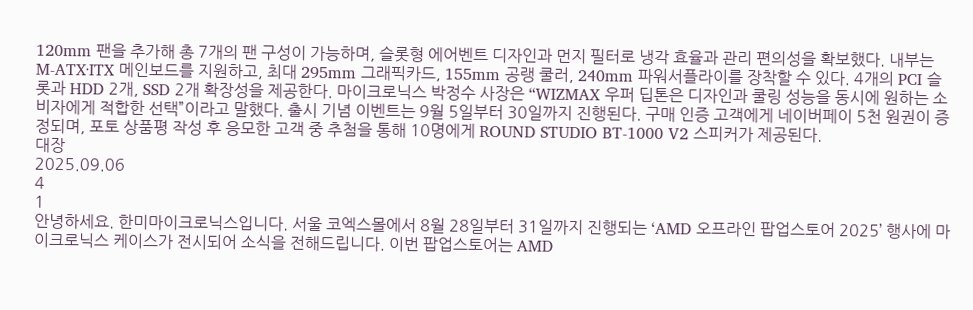120mm 팬을 추가해 총 7개의 팬 구성이 가능하며, 슬롯형 에어벤트 디자인과 먼지 필터로 냉각 효율과 관리 편의성을 확보했다. 내부는 M-ATX·ITX 메인보드를 지원하고, 최대 295mm 그래픽카드, 155mm 공랭 쿨러, 240mm 파워서플라이를 장착할 수 있다. 4개의 PCI 슬롯과 HDD 2개, SSD 2개 확장성을 제공한다. 마이크로닉스 박정수 사장은 “WIZMAX 우퍼 딥톤은 디자인과 쿨링 성능을 동시에 원하는 소비자에게 적합한 선택”이라고 말했다. 출시 기념 이벤트는 9월 5일부터 30일까지 진행된다. 구매 인증 고객에게 네이버페이 5천 원권이 증정되며, 포토 상품평 작성 후 응모한 고객 중 추첨을 통해 10명에게 ROUND STUDIO BT-1000 V2 스피커가 제공된다.
대장
2025.09.06
4
1
안녕하세요. 한미마이크로닉스입니다. 서울 코엑스몰에서 8월 28일부터 31일까지 진행되는 ‘AMD 오프라인 팝업스토어 2025’ 행사에 마이크로닉스 케이스가 전시되어 소식을 전해드립니다. 이번 팝업스토어는 AMD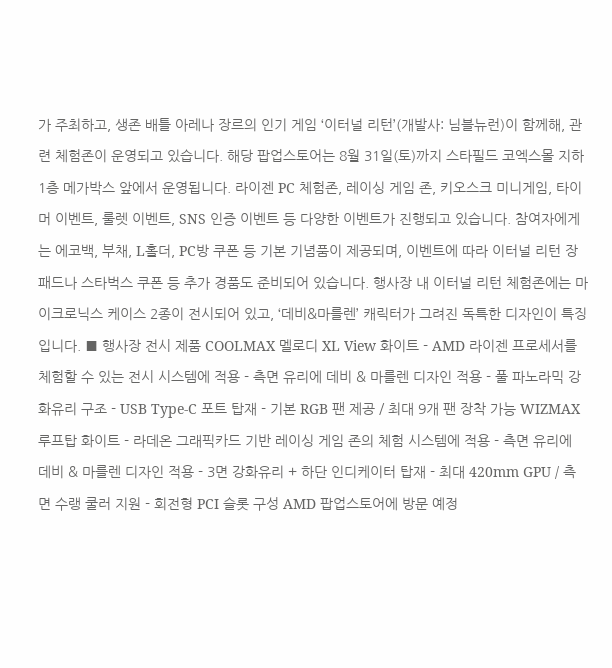가 주최하고, 생존 배틀 아레나 장르의 인기 게임 ‘이터널 리턴’(개발사: 님블뉴런)이 함께해, 관련 체험존이 운영되고 있습니다. 해당 팝업스토어는 8월 31일(토)까지 스타필드 코엑스몰 지하 1층 메가박스 앞에서 운영됩니다. 라이젠 PC 체험존, 레이싱 게임 존, 키오스크 미니게임, 타이머 이벤트, 룰렛 이벤트, SNS 인증 이벤트 등 다양한 이벤트가 진행되고 있습니다. 참여자에게는 에코백, 부채, L홀더, PC방 쿠폰 등 기본 기념품이 제공되며, 이벤트에 따라 이터널 리턴 장패드나 스타벅스 쿠폰 등 추가 경품도 준비되어 있습니다. 행사장 내 이터널 리턴 체험존에는 마이크로닉스 케이스 2종이 전시되어 있고, ‘데비&마를렌’ 캐릭터가 그려진 독특한 디자인이 특징입니다. ■ 행사장 전시 제품 COOLMAX 멜로디 XL View 화이트 - AMD 라이젠 프로세서를 체험할 수 있는 전시 시스템에 적용 - 측면 유리에 데비 & 마를렌 디자인 적용 - 풀 파노라믹 강화유리 구조 - USB Type-C 포트 탑재 - 기본 RGB 팬 제공 / 최대 9개 팬 장착 가능 WIZMAX 루프탑 화이트 - 라데온 그래픽카드 기반 레이싱 게임 존의 체험 시스템에 적용 - 측면 유리에 데비 & 마를렌 디자인 적용 - 3면 강화유리 + 하단 인디케이터 탑재 - 최대 420mm GPU / 측면 수랭 쿨러 지원 - 회전형 PCI 슬롯 구성 AMD 팝업스토어에 방문 예정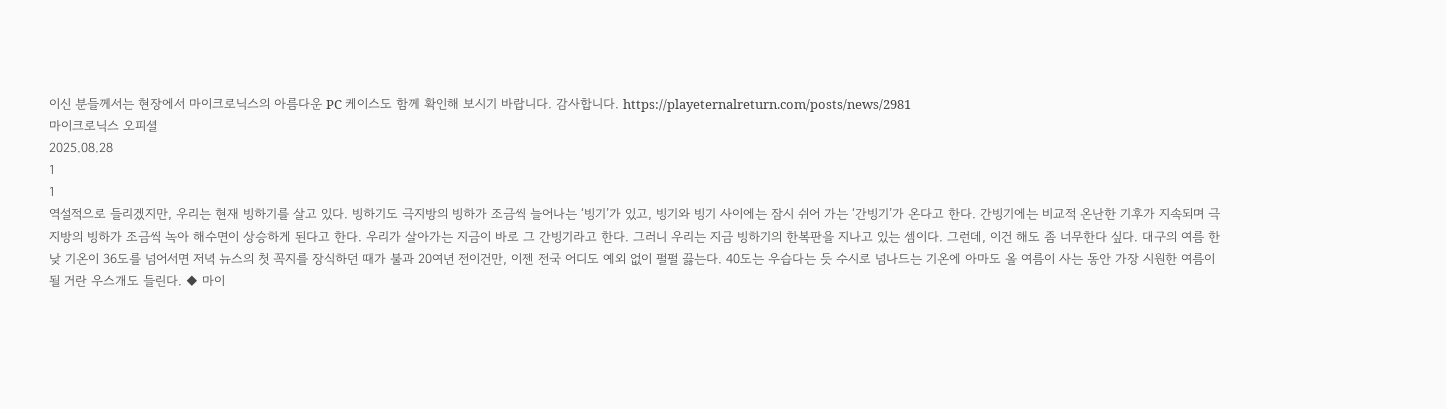이신 분들께서는 현장에서 마이크로닉스의 아름다운 PC 케이스도 함께 확인해 보시기 바랍니다. 감사합니다. https://playeternalreturn.com/posts/news/2981
마이크로닉스 오피셜
2025.08.28
1
1
역설적으로 들리겠지만, 우리는 현재 빙하기를 살고 있다. 빙하기도 극지방의 빙하가 조금씩 늘어나는 ‘빙기’가 있고, 빙기와 빙기 사이에는 잠시 쉬어 가는 ‘간빙기’가 온다고 한다. 간빙기에는 비교적 온난한 기후가 지속되며 극지방의 빙하가 조금씩 녹아 해수면이 상승하게 된다고 한다. 우리가 살아가는 지금이 바로 그 간빙기라고 한다. 그러니 우리는 지금 빙하기의 한복판을 지나고 있는 셈이다. 그런데, 이건 해도 좀 너무한다 싶다. 대구의 여름 한낮 기온이 36도를 넘어서면 저녁 뉴스의 첫 꼭지를 장식하던 때가 불과 20여년 전이건만, 이젠 전국 어디도 예외 없이 펄펄 끓는다. 40도는 우습다는 듯 수시로 넘나드는 기온에 아마도 올 여름이 사는 동안 가장 시원한 여름이 될 거란 우스개도 들린다. ◆ 마이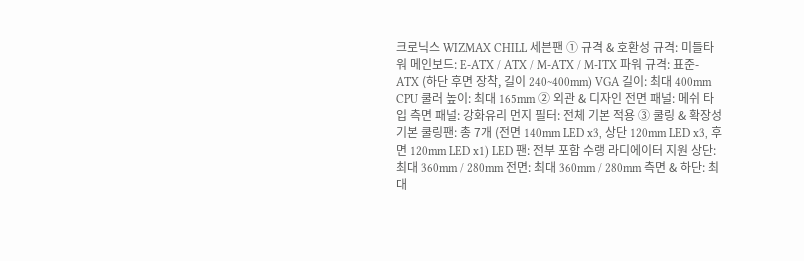크로닉스 WIZMAX CHILL 세븐팬 ① 규격 & 호환성 규격: 미들타워 메인보드: E-ATX / ATX / M-ATX / M-ITX 파워 규격: 표준-ATX (하단 후면 장착, 길이 240~400mm) VGA 길이: 최대 400mm CPU 쿨러 높이: 최대 165mm ② 외관 & 디자인 전면 패널: 메쉬 타입 측면 패널: 강화유리 먼지 필터: 전체 기본 적용 ③ 쿨링 & 확장성 기본 쿨링팬: 총 7개 (전면 140mm LED x3, 상단 120mm LED x3, 후면 120mm LED x1) LED 팬: 전부 포함 수랭 라디에이터 지원 상단: 최대 360mm / 280mm 전면: 최대 360mm / 280mm 측면 & 하단: 최대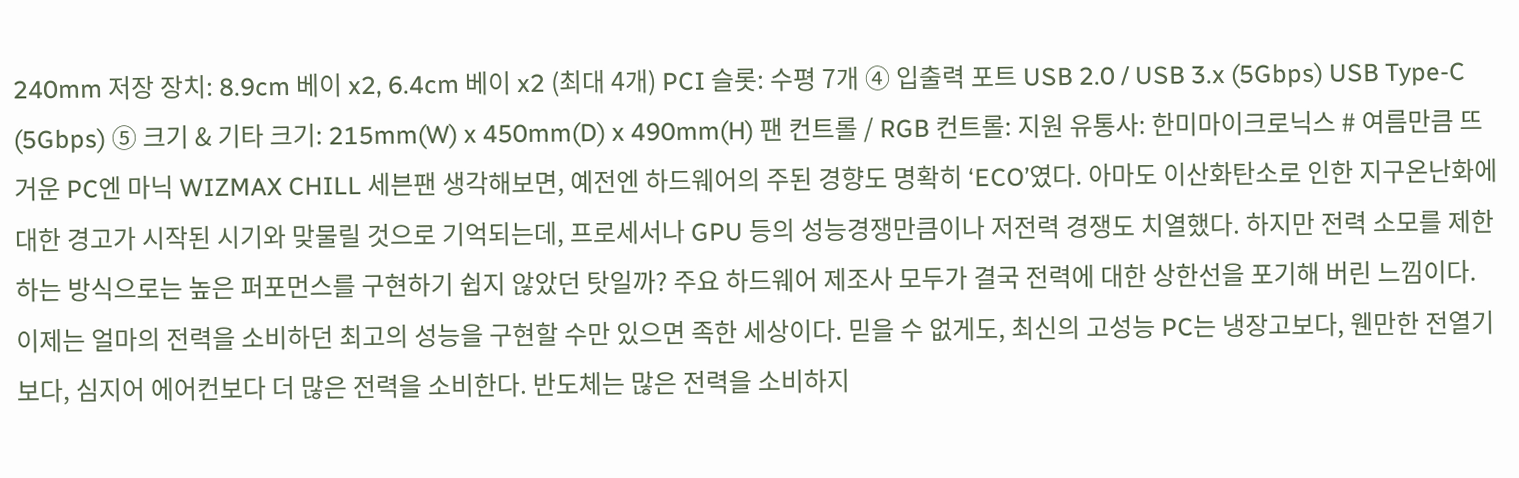240mm 저장 장치: 8.9cm 베이 x2, 6.4cm 베이 x2 (최대 4개) PCI 슬롯: 수평 7개 ④ 입출력 포트 USB 2.0 / USB 3.x (5Gbps) USB Type-C (5Gbps) ⑤ 크기 & 기타 크기: 215mm(W) x 450mm(D) x 490mm(H) 팬 컨트롤 / RGB 컨트롤: 지원 유통사: 한미마이크로닉스 # 여름만큼 뜨거운 PC엔 마닉 WIZMAX CHILL 세븐팬 생각해보면, 예전엔 하드웨어의 주된 경향도 명확히 ‘ECO’였다. 아마도 이산화탄소로 인한 지구온난화에 대한 경고가 시작된 시기와 맞물릴 것으로 기억되는데, 프로세서나 GPU 등의 성능경쟁만큼이나 저전력 경쟁도 치열했다. 하지만 전력 소모를 제한하는 방식으로는 높은 퍼포먼스를 구현하기 쉽지 않았던 탓일까? 주요 하드웨어 제조사 모두가 결국 전력에 대한 상한선을 포기해 버린 느낌이다. 이제는 얼마의 전력을 소비하던 최고의 성능을 구현할 수만 있으면 족한 세상이다. 믿을 수 없게도, 최신의 고성능 PC는 냉장고보다, 웬만한 전열기보다, 심지어 에어컨보다 더 많은 전력을 소비한다. 반도체는 많은 전력을 소비하지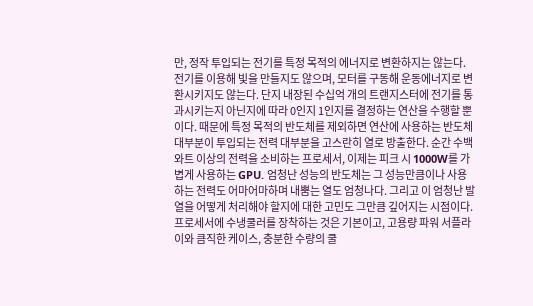만, 정작 투입되는 전기를 특정 목적의 에너지로 변환하지는 않는다. 전기를 이용해 빛을 만들지도 않으며, 모터를 구동해 운동에너지로 변환시키지도 않는다. 단지 내장된 수십억 개의 트랜지스터에 전기를 통과시키는지 아닌지에 따라 0인지 1인지를 결정하는 연산을 수행할 뿐이다. 때문에 특정 목적의 반도체를 제외하면 연산에 사용하는 반도체 대부분이 투입되는 전력 대부분을 고스란히 열로 방출한다. 순간 수백 와트 이상의 전력을 소비하는 프로세서, 이제는 피크 시 1000W를 가볍게 사용하는 GPU. 엄청난 성능의 반도체는 그 성능만큼이나 사용하는 전력도 어마어마하며 내뿜는 열도 엄청나다. 그리고 이 엄청난 발열을 어떻게 처리해야 할지에 대한 고민도 그만큼 깊어지는 시점이다. 프로세서에 수냉쿨러를 장착하는 것은 기본이고, 고용량 파워 서플라이와 큼직한 케이스, 충분한 수량의 쿨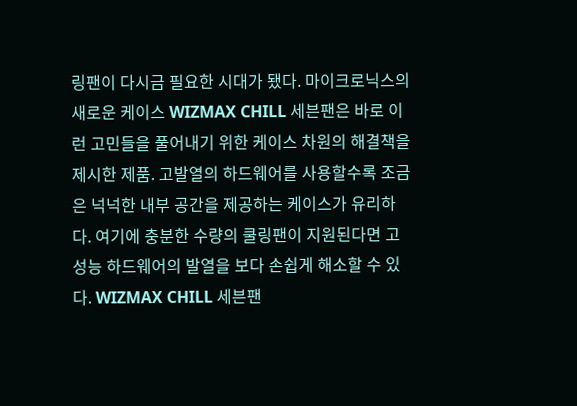링팬이 다시금 필요한 시대가 됐다. 마이크로닉스의 새로운 케이스 WIZMAX CHILL 세븐팬은 바로 이런 고민들을 풀어내기 위한 케이스 차원의 해결책을 제시한 제품. 고발열의 하드웨어를 사용할수록 조금은 넉넉한 내부 공간을 제공하는 케이스가 유리하다. 여기에 충분한 수량의 쿨링팬이 지원된다면 고성능 하드웨어의 발열을 보다 손쉽게 해소할 수 있다. WIZMAX CHILL 세븐팬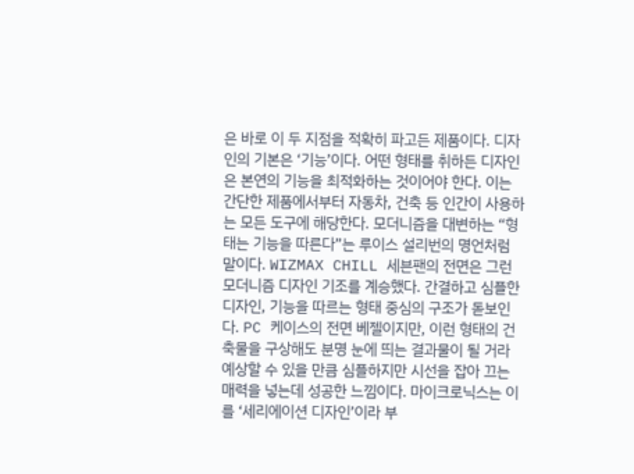은 바로 이 두 지점을 적확히 파고든 제품이다. 디자인의 기본은 ‘기능’이다. 어떤 형태를 취하든 디자인은 본연의 기능을 최적화하는 것이어야 한다. 이는 간단한 제품에서부터 자동차, 건축 등 인간이 사용하는 모든 도구에 해당한다. 모더니즘을 대변하는 “형태는 기능을 따른다”는 루이스 설리번의 명언처럼 말이다. WIZMAX CHILL 세븐팬의 전면은 그런 모더니즘 디자인 기조를 계승했다. 간결하고 심플한 디자인, 기능을 따르는 형태 중심의 구조가 돋보인다. PC 케이스의 전면 베젤이지만, 이런 형태의 건축물을 구상해도 분명 눈에 띄는 결과물이 될 거라 예상할 수 있을 만큼 심플하지만 시선을 잡아 끄는 매력을 넣는데 성공한 느낌이다. 마이크로닉스는 이를 ‘세리에이션 디자인’이라 부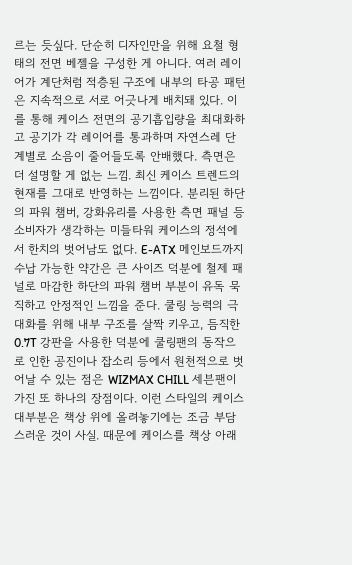르는 듯싶다. 단순히 디자인만을 위해 요철 형태의 전면 베젤을 구성한 게 아니다. 여러 레이어가 계단처럼 적층된 구조에 내부의 타공 패턴은 지속적으로 서로 어긋나게 배치돼 있다. 이를 통해 케이스 전면의 공기흡입량을 최대화하고 공기가 각 레이어를 통과하며 자연스레 단계별로 소음이 줄어들도록 안배했다. 측면은 더 설명할 게 없는 느낌. 최신 케이스 트렌드의 현재를 그대로 반영하는 느낌이다. 분리된 하단의 파워 챔버, 강화유리를 사용한 측면 패널 등 소비자가 생각하는 미들타워 케이스의 정석에서 한치의 벗어남도 없다. E-ATX 메인보드까지 수납 가능한 약간은 큰 사이즈 덕분에 철제 패널로 마감한 하단의 파워 챔버 부분이 유독 묵직하고 안정적인 느낌을 준다. 쿨링 능력의 극대화를 위해 내부 구조를 살짝 키우고, 듬직한 0.7T 강판을 사용한 덕분에 쿨링팬의 동작으로 인한 공진이나 잡소리 등에서 원천적으로 벗어날 수 있는 점은 WIZMAX CHILL 세븐팬이 가진 또 하나의 장점이다. 이런 스타일의 케이스 대부분은 책상 위에 올려놓기에는 조금 부담스러운 것이 사실. 때문에 케이스를 책상 아래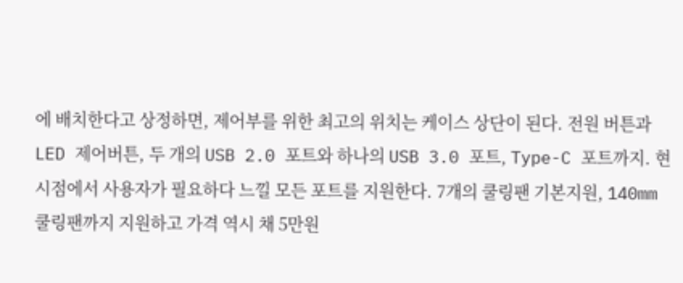에 배치한다고 상정하면, 제어부를 위한 최고의 위치는 케이스 상단이 된다. 전원 버튼과 LED 제어버튼, 두 개의 USB 2.0 포트와 하나의 USB 3.0 포트, Type-C 포트까지. 현 시점에서 사용자가 필요하다 느낄 모든 포트를 지원한다. 7개의 쿨링팬 기본지원, 140mm 쿨링팬까지 지원하고 가격 역시 채 5만원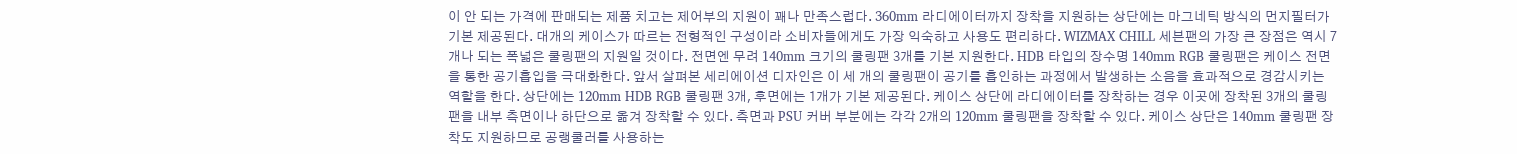이 안 되는 가격에 판매되는 제품 치고는 제어부의 지원이 꽤나 만족스럽다. 360mm 라디에이터까지 장착을 지원하는 상단에는 마그네틱 방식의 먼지필터가 기본 제공된다. 대개의 케이스가 따르는 전형적인 구성이라 소비자들에게도 가장 익숙하고 사용도 편리하다. WIZMAX CHILL 세븐팬의 가장 큰 장점은 역시 7개나 되는 폭넓은 쿨링팬의 지원일 것이다. 전면엔 무려 140mm 크기의 쿨링팬 3개를 기본 지원한다. HDB 타입의 장수명 140mm RGB 쿨링팬은 케이스 전면을 통한 공기흡입을 극대화한다. 앞서 살펴본 세리에이션 디자인은 이 세 개의 쿨링팬이 공기를 흡인하는 과정에서 발생하는 소음을 효과적으로 경감시키는 역할을 한다. 상단에는 120mm HDB RGB 쿨링팬 3개, 후면에는 1개가 기본 제공된다. 케이스 상단에 라디에이터를 장착하는 경우 이곳에 장착된 3개의 쿨링팬을 내부 측면이나 하단으로 옮겨 장착할 수 있다. 측면과 PSU 커버 부분에는 각각 2개의 120mm 쿨링팬을 장착할 수 있다. 케이스 상단은 140mm 쿨링팬 장착도 지원하므로 공랭쿨러를 사용하는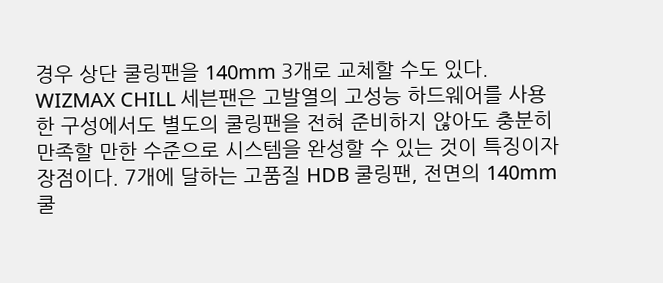경우 상단 쿨링팬을 140mm 3개로 교체할 수도 있다. WIZMAX CHILL 세븐팬은 고발열의 고성능 하드웨어를 사용한 구성에서도 별도의 쿨링팬을 전혀 준비하지 않아도 충분히 만족할 만한 수준으로 시스템을 완성할 수 있는 것이 특징이자 장점이다. 7개에 달하는 고품질 HDB 쿨링팬, 전면의 140mm 쿨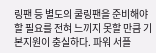링팬 등 별도의 쿨링팬을 준비해야할 필요를 전혀 느끼지 못할 만큼 기본지원이 충실하다. 파워 서플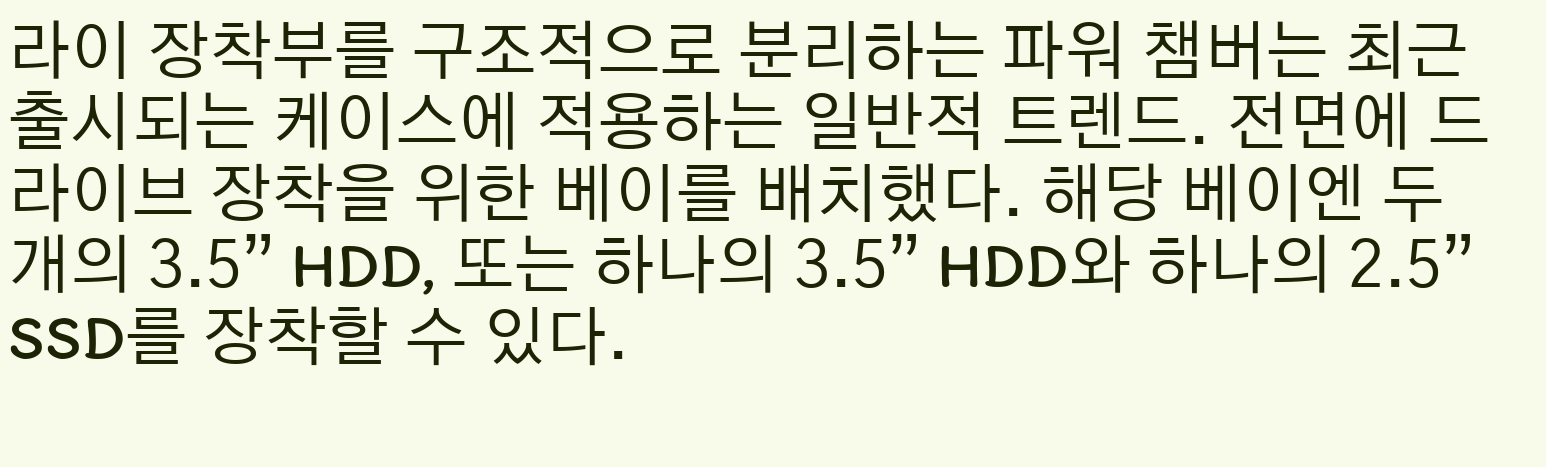라이 장착부를 구조적으로 분리하는 파워 챔버는 최근 출시되는 케이스에 적용하는 일반적 트렌드. 전면에 드라이브 장착을 위한 베이를 배치했다. 해당 베이엔 두 개의 3.5” HDD, 또는 하나의 3.5” HDD와 하나의 2.5” SSD를 장착할 수 있다.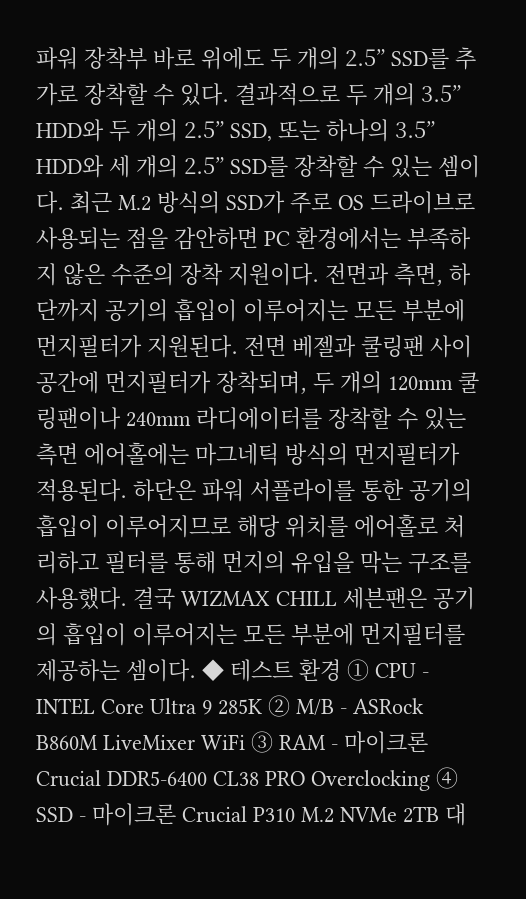파워 장착부 바로 위에도 두 개의 2.5” SSD를 추가로 장착할 수 있다. 결과적으로 두 개의 3.5” HDD와 두 개의 2.5” SSD, 또는 하나의 3.5” HDD와 세 개의 2.5” SSD를 장착할 수 있는 셈이다. 최근 M.2 방식의 SSD가 주로 OS 드라이브로 사용되는 점을 감안하면 PC 환경에서는 부족하지 않은 수준의 장착 지원이다. 전면과 측면, 하단까지 공기의 흡입이 이루어지는 모든 부분에 먼지필터가 지원된다. 전면 베젤과 쿨링팬 사이 공간에 먼지필터가 장착되며, 두 개의 120mm 쿨링팬이나 240mm 라디에이터를 장착할 수 있는 측면 에어홀에는 마그네틱 방식의 먼지필터가 적용된다. 하단은 파워 서플라이를 통한 공기의 흡입이 이루어지므로 해당 위치를 에어홀로 처리하고 필터를 통해 먼지의 유입을 막는 구조를 사용했다. 결국 WIZMAX CHILL 세븐팬은 공기의 흡입이 이루어지는 모든 부분에 먼지필터를 제공하는 셈이다. ◆ 테스트 환경 ① CPU - INTEL Core Ultra 9 285K ② M/B - ASRock B860M LiveMixer WiFi ③ RAM - 마이크론 Crucial DDR5-6400 CL38 PRO Overclocking ④ SSD - 마이크론 Crucial P310 M.2 NVMe 2TB 대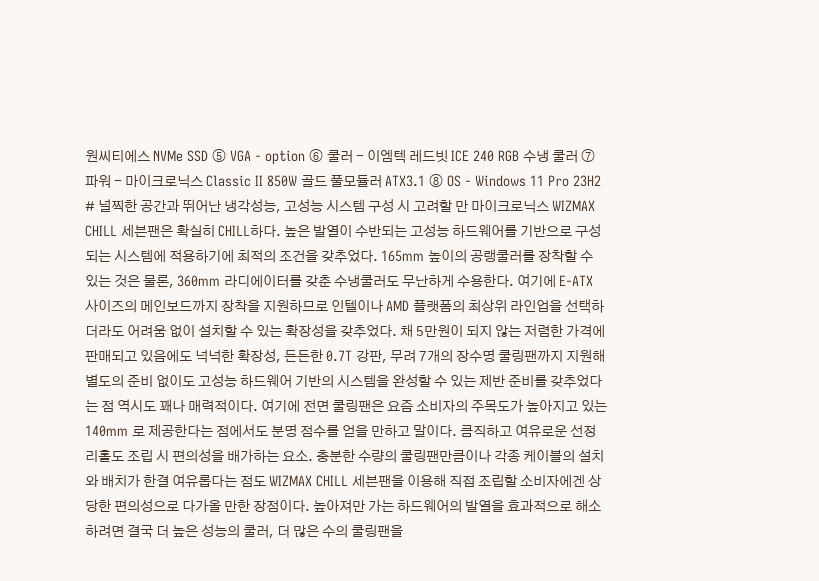원씨티에스 NVMe SSD ⑤ VGA - option ⑥ 쿨러 - 이엠텍 레드빗 ICE 240 RGB 수냉 쿨러 ⑦ 파워 - 마이크로닉스 Classic II 850W 골드 풀모듈러 ATX3.1 ⑧ OS - Windows 11 Pro 23H2 # 널찍한 공간과 뛰어난 냉각성능, 고성능 시스템 구성 시 고려할 만 마이크로닉스 WIZMAX CHILL 세븐팬은 확실히 CHILL하다. 높은 발열이 수반되는 고성능 하드웨어를 기반으로 구성되는 시스템에 적용하기에 최적의 조건을 갖추었다. 165mm 높이의 공랭쿨러를 장착할 수 있는 것은 물론, 360mm 라디에이터를 갖춘 수냉쿨러도 무난하게 수용한다. 여기에 E-ATX 사이즈의 메인보드까지 장착을 지원하므로 인텔이나 AMD 플랫폼의 최상위 라인업을 선택하더라도 어려움 없이 설치할 수 있는 확장성을 갖추었다. 채 5만원이 되지 않는 저렴한 가격에 판매되고 있음에도 넉넉한 확장성, 든든한 0.7T 강판, 무려 7개의 장수명 쿨링팬까지 지원해 별도의 준비 없이도 고성능 하드웨어 기반의 시스템을 완성할 수 있는 제반 준비를 갖추었다는 점 역시도 꽤나 매력적이다. 여기에 전면 쿨링팬은 요즘 소비자의 주목도가 높아지고 있는 140mm 로 제공한다는 점에서도 분명 점수를 얻을 만하고 말이다. 큼직하고 여유로운 선정리홀도 조립 시 편의성을 배가하는 요소. 충분한 수량의 쿨링팬만큼이나 각종 케이블의 설치와 배치가 한결 여유롭다는 점도 WIZMAX CHILL 세븐팬을 이용해 직접 조립할 소비자에겐 상당한 편의성으로 다가올 만한 장점이다. 높아져만 가는 하드웨어의 발열을 효과적으로 해소하려면 결국 더 높은 성능의 쿨러, 더 많은 수의 쿨링팬을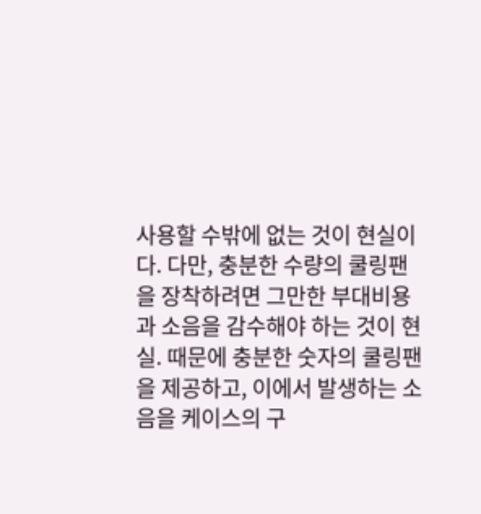사용할 수밖에 없는 것이 현실이다. 다만, 충분한 수량의 쿨링팬을 장착하려면 그만한 부대비용과 소음을 감수해야 하는 것이 현실. 때문에 충분한 숫자의 쿨링팬을 제공하고, 이에서 발생하는 소음을 케이스의 구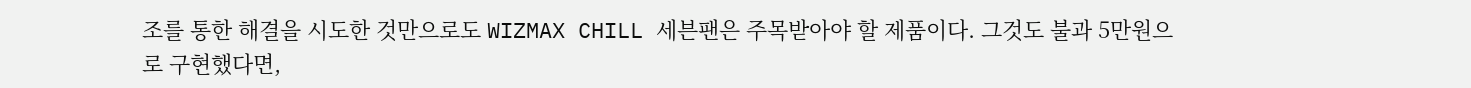조를 통한 해결을 시도한 것만으로도 WIZMAX CHILL 세븐팬은 주목받아야 할 제품이다. 그것도 불과 5만원으로 구현했다면,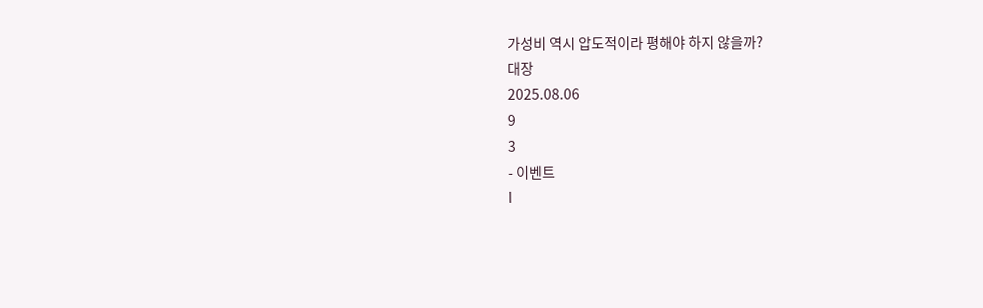가성비 역시 압도적이라 평해야 하지 않을까?
대장
2025.08.06
9
3
- 이벤트
l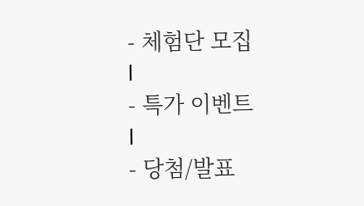- 체험단 모집
l
- 특가 이벤트
l
- 당첨/발표